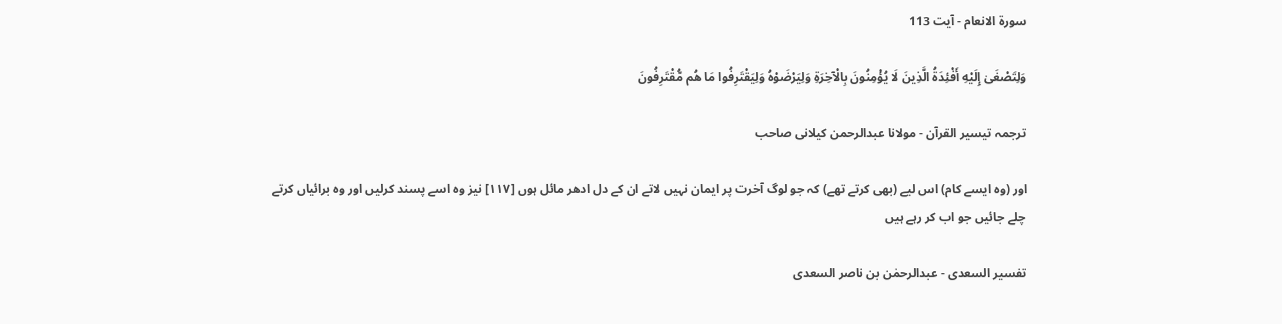سورة الانعام - آیت 113

وَلِتَصْغَىٰ إِلَيْهِ أَفْئِدَةُ الَّذِينَ لَا يُؤْمِنُونَ بِالْآخِرَةِ وَلِيَرْضَوْهُ وَلِيَقْتَرِفُوا مَا هُم مُّقْتَرِفُونَ

ترجمہ تیسیر القرآن - مولانا عبدالرحمن کیلانی صاحب

اور (وہ ایسے کام) اس لیے (بھی کرتے تھے) کہ جو لوگ آخرت پر ایمان نہیں لاتے ان کے دل ادھر مائل ہوں [١١٧] نیز وہ اسے پسند کرلیں اور وہ برائیاں کرتے چلے جائیں جو اب کر رہے ہیں

تفسیر السعدی - عبدالرحمٰن بن ناصر السعدی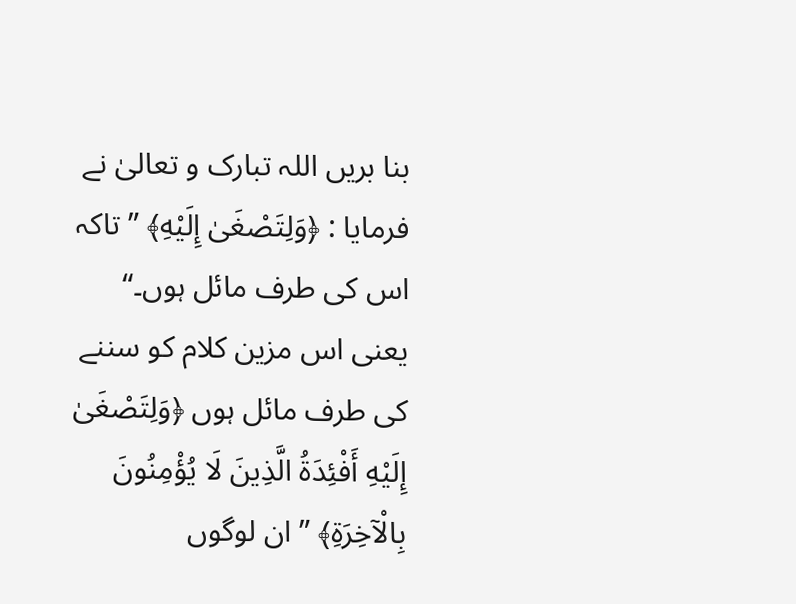بنا بریں اللہ تبارک و تعالیٰ نے فرمایا : ﴿وَلِتَصْغَىٰ إِلَيْهِ﴾ ” تاکہ اس کی طرف مائل ہوں۔“ یعنی اس مزین کلام کو سننے کی طرف مائل ہوں ﴿وَلِتَصْغَىٰ إِلَيْهِ أَفْئِدَةُ الَّذِينَ لَا يُؤْمِنُونَ بِالْآخِرَةِ﴾ ” ان لوگوں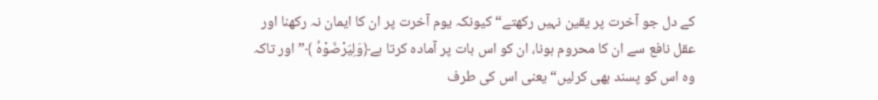کے دل جو آخرت پر یقین نہیں رکھتے“ کیونکہ یوم آخرت پر ان کا ایمان نہ رکھنا اور عقل نافع سے ان کا محروم ہونا، ان کو اس بات پر آمادہ کرتا ہے﴿وَلِيَرْضَوْهُ ﴾” اور تاکہ وہ اس کو پسند بھی کرلیں“ یعنی اس کی طرف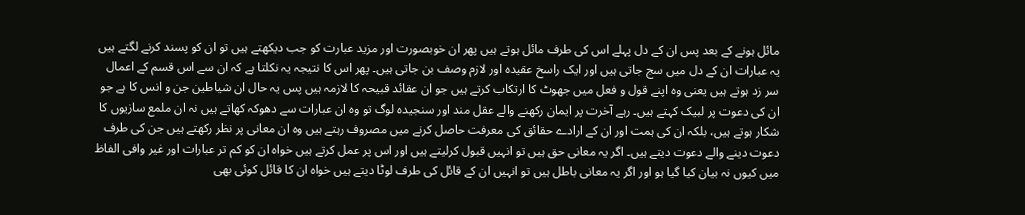مائل ہونے کے بعد پس ان کے دل پہلے اس کی طرف مائل ہوتے ہیں پھر ان خوبصورت اور مزید عبارت کو جب دیکھتے ہیں تو ان کو پسند کرنے لگتے ہیں یہ عبارات ان کے دل میں سج جاتی ہیں اور ایک راسخ عقیدہ اور لازم وصف بن جاتی ہیں۔ پھر اس کا نتیجہ یہ نکلتا ہے کہ ان سے اس قسم کے اعمال سر زد ہوتے ہیں یعنی وہ اپنے قول و فعل میں جھوٹ کا ارتکاب کرتے ہیں جو ان عقائد قبیحہ کا لازمہ ہیں پس یہ حال ان شیاطین جن و انس کا ہے جو ان کی دعوت پر لبیک کہتے ہیں۔ رہے آخرت پر ایمان رکھنے والے عقل مند اور سنجیدہ لوگ تو وہ ان عبارات سے دھوکہ کھاتے ہیں نہ ان ملمع سازیوں کا شکار ہوتے ہیں، بلکہ ان کی ہمت اور ان کے ارادے حقائق کی معرفت حاصل کرنے میں مصروف رہتے ہیں وہ ان معانی پر نظر رکھتے ہیں جن کی طرف دعوت دینے والے دعوت دیتے ہیں۔ اگر یہ معانی حق ہیں تو انہیں قبول کرلیتے ہیں اور اس پر عمل کرتے ہیں خواہ ان کو کم تر عبارات اور غیر وافی الفاظ میں کیوں نہ بیان کیا گیا ہو اور اگر یہ معانی باطل ہیں تو انہیں ان کے قائل کی طرف لوٹا دیتے ہیں خواہ ان کا قائل کوئی بھی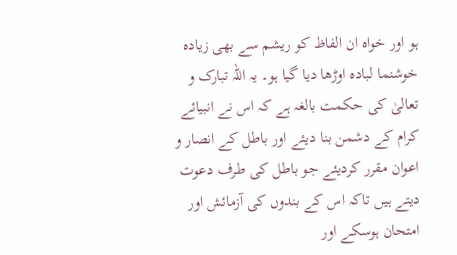ہو اور خواہ ان الفاظ کو ریشم سے بھی زیادہ خوشنما لبادہ اوڑھا دیا گیا ہو۔ یہ اللہ تبارک و تعالیٰ کی حکمت بالغہ ہے کہ اس نے انبیائے کرام کے دشمن بنا دیئے اور باطل کے انصار و اعوان مقرر کردیئے جو باطل کی طرف دعوت دیتے ہیں تاکہ اس کے بندوں کی آزمائش اور امتحان ہوسکے اور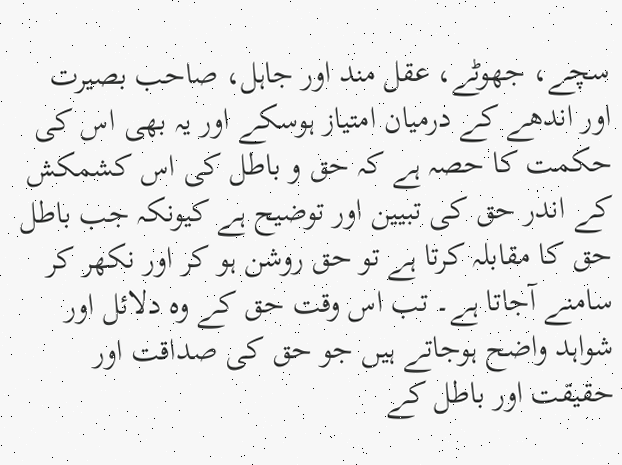سچے، جھوٹے، عقل مند اور جاہل، صاحب بصیرت اور اندھے کے درمیان امتیاز ہوسکے اور یہ بھی اس کی حکمت کا حصہ ہے کہ حق و باطل کی اس کشمکش کے اندر حق کی تبیین اور توضیح ہے کیونکہ جب باطل حق کا مقابلہ کرتا ہے تو حق روشن ہو کر اور نکھر کر سامنے آجاتا ہے۔ تب اس وقت حق کے وہ دلائل اور شواہد واضح ہوجاتے ہیں جو حق کی صداقت اور حقیقت اور باطل کے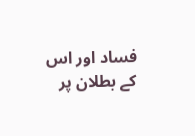فساد اور اس کے بطلان پر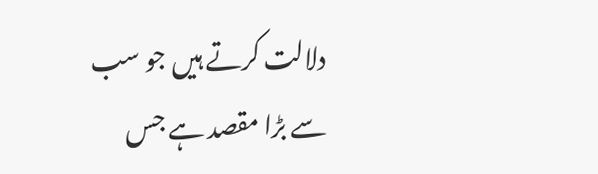دلالت کرتے ہیں جو سب سے بڑا مقصد ہے جس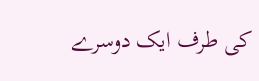کی طرف ایک دوسرے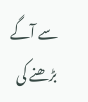سے آگے بڑھنے کی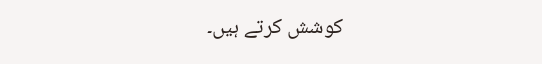کوشش کرتے ہیں۔